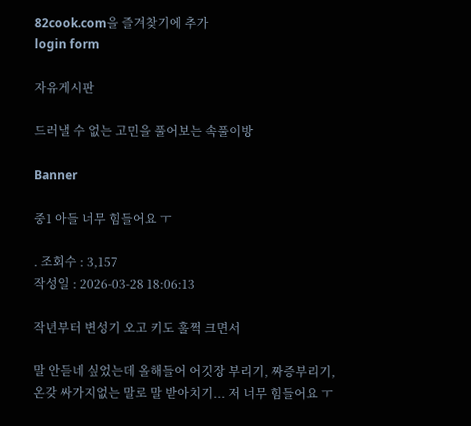82cook.com을 즐겨찾기에 추가
login form

자유게시판

드러낼 수 없는 고민을 풀어보는 속풀이방

Banner

중1 아들 너무 힘들어요 ㅜ

. 조회수 : 3,157
작성일 : 2026-03-28 18:06:13

작년부터 변성기 오고 키도 훌쩍 크면서

말 안듣네 싶었는데 올해들어 어깃장 부리기, 짜증부리기, 온갖 싸가지없는 말로 말 받아치기... 저 너무 힘들어요 ㅜ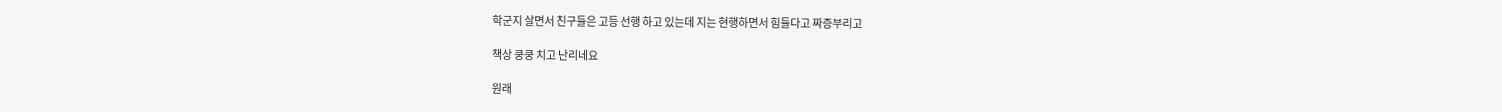학군지 살면서 친구들은 고등 선행 하고 있는데 지는 현행하면서 힘들다고 짜증부리고

책상 쿵쿵 치고 난리네요

원래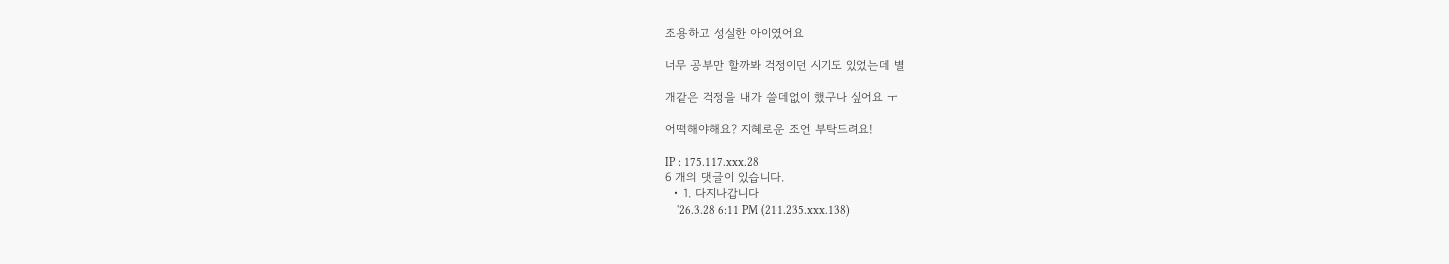조용하고 성실한 아이였어요

너무 공부만 할까봐 걱정이던 시기도 있었는데 별

개같은 걱정을 내가 쓸데없이 했구나 싶어요 ㅜ

어떡해야해요? 지혜로운 조언 부탁드려요!

IP : 175.117.xxx.28
6 개의 댓글이 있습니다.
  • 1. 다지나갑니다
    '26.3.28 6:11 PM (211.235.xxx.138)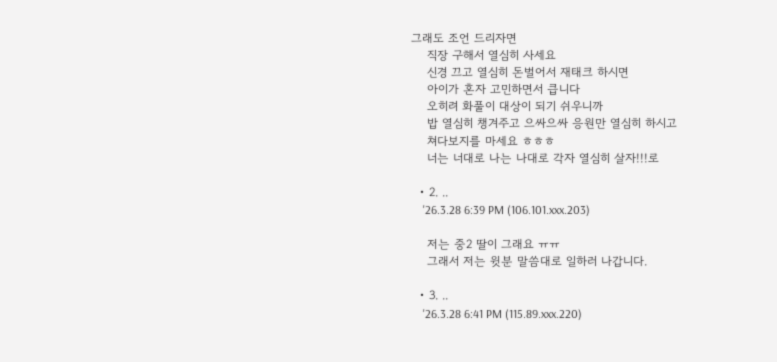그래도 조언 드리자면
    직장 구해서 열심히 사세요
    신경 끄고 열심히 돈벌어서 재태크 하시면
    아이가 혼자 고민하면서 큽니다
    오히려 화풀이 대상이 되기 쉬우니까
    밥 열심히 챙겨주고 으싸으싸 응원만 열심히 하시고
    쳐다보지를 마세요 ㅎㅎㅎ
    너는 너대로 나는 나대로 각자 열심히 살자!!!로

  • 2. ..
    '26.3.28 6:39 PM (106.101.xxx.203)

    저는 중2 딸이 그래요 ㅠㅠ
    그래서 저는 윗분 말씀대로 일하러 나갑니다.

  • 3. ..
    '26.3.28 6:41 PM (115.89.xxx.220)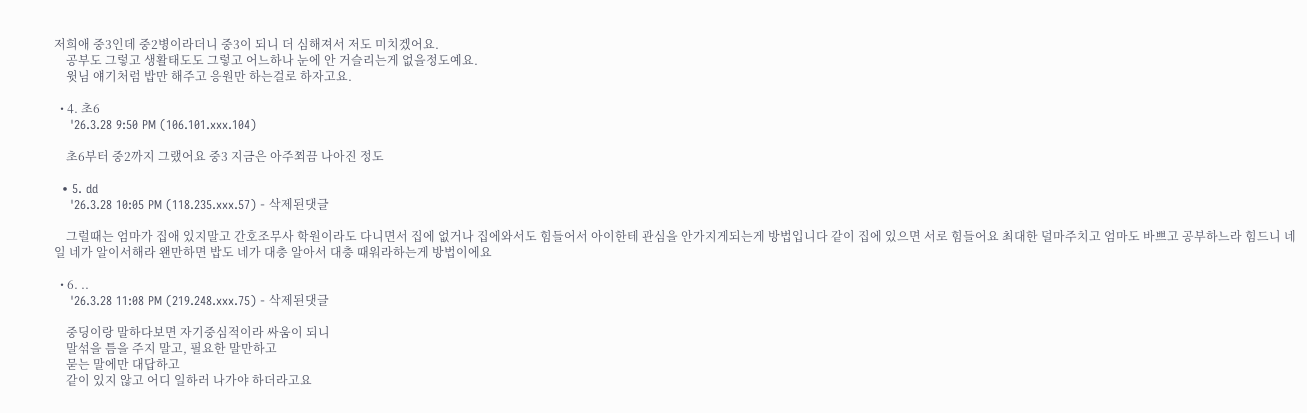저희애 중3인데 중2병이라더니 중3이 되니 더 심해져서 저도 미치겠어요.
    공부도 그렇고 생활태도도 그렇고 어느하나 눈에 안 거슬리는게 없을정도예요.
    윗님 얘기처럼 밥만 해주고 응원만 하는걸로 하자고요.

  • 4. 초6
    '26.3.28 9:50 PM (106.101.xxx.104)

    초6부터 중2까지 그랬어요 중3 지금은 아주쬐끔 나아진 정도

  • 5. dd
    '26.3.28 10:05 PM (118.235.xxx.57) - 삭제된댓글

    그럴때는 엄마가 집애 있지말고 간호조무사 학원이라도 다니면서 집에 없거나 집에와서도 힘들어서 아이한테 관심을 안가지게되는게 방법입니다 같이 집에 있으면 서로 힘들어요 최대한 덜마주치고 엄마도 바쁘고 공부하느라 힘드니 네일 네가 알이서해라 왠만하면 밥도 네가 대충 알아서 대충 때워라하는게 방법이에요

  • 6. ..
    '26.3.28 11:08 PM (219.248.xxx.75) - 삭제된댓글

    중딩이랑 말하다보면 자기중심적이라 싸움이 되니
    말섞을 틈을 주지 말고, 필요한 말만하고
    묻는 말에만 대답하고
    같이 있지 않고 어디 일하러 나가야 하더라고요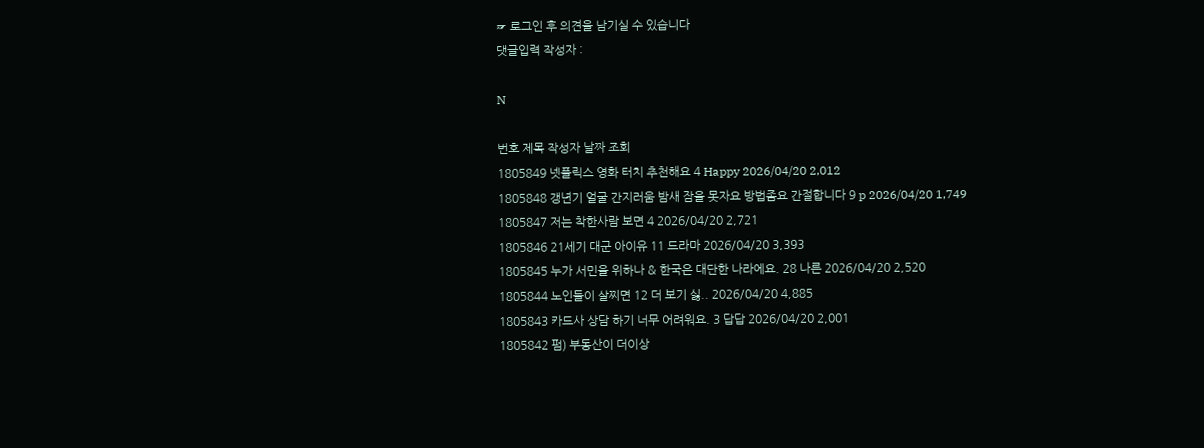☞ 로그인 후 의견을 남기실 수 있습니다
댓글입력 작성자 :

N

번호 제목 작성자 날짜 조회
1805849 넷플릭스 영화 터치 추천해요 4 Happy 2026/04/20 2,012
1805848 갱년기 얼굴 간지러움 밤새 잠을 못자요 방법좀요 간절합니다 9 p 2026/04/20 1,749
1805847 저는 착한사람 보면 4 2026/04/20 2,721
1805846 21세기 대군 아이유 11 드라마 2026/04/20 3,393
1805845 누가 서민을 위하나 & 한국은 대단한 나라에요. 28 나른 2026/04/20 2,520
1805844 노인들이 살찌면 12 더 보기 싫.. 2026/04/20 4,885
1805843 카드사 상담 하기 너무 어려워요. 3 답답 2026/04/20 2,001
1805842 펌) 부동산이 더이상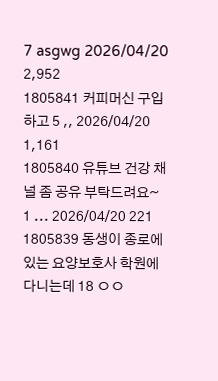7 asgwg 2026/04/20 2,952
1805841 커피머신 구입하고 5 ,, 2026/04/20 1,161
1805840 유튜브 건강 채널 좀 공유 부탁드려요~ 1 ... 2026/04/20 221
1805839 동생이 종로에 있는 요양보호사 학원에 다니는데 18 ㅇㅇ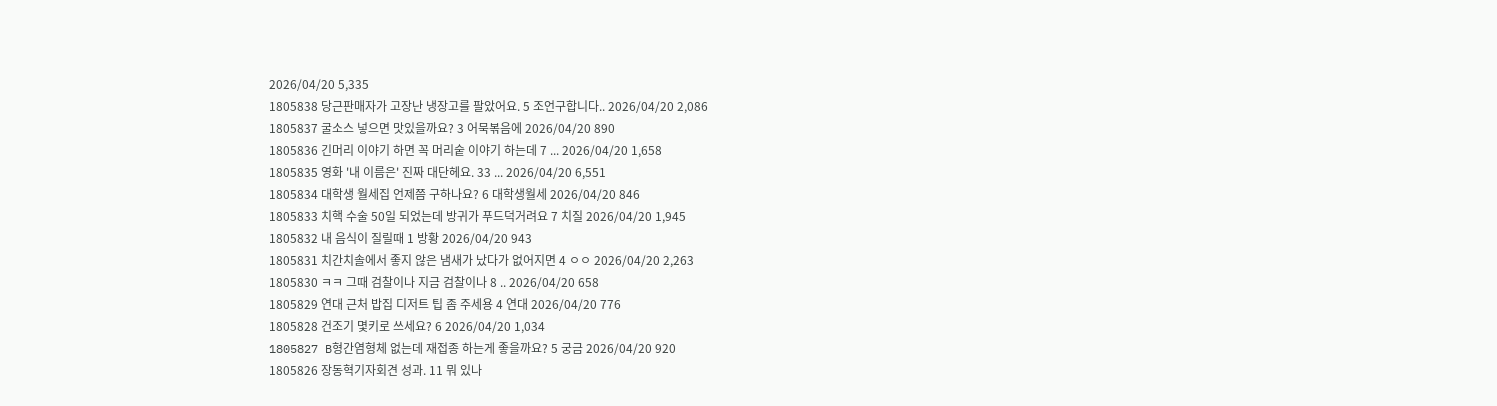2026/04/20 5,335
1805838 당근판매자가 고장난 냉장고를 팔았어요. 5 조언구합니다.. 2026/04/20 2,086
1805837 굴소스 넣으면 맛있을까요? 3 어묵볶음에 2026/04/20 890
1805836 긴머리 이야기 하면 꼭 머리숱 이야기 하는데 7 ... 2026/04/20 1,658
1805835 영화 '내 이름은' 진짜 대단헤요. 33 ... 2026/04/20 6,551
1805834 대학생 월세집 언제쯤 구하나요? 6 대학생월세 2026/04/20 846
1805833 치핵 수술 50일 되었는데 방귀가 푸드덕거려요 7 치질 2026/04/20 1,945
1805832 내 음식이 질릴때 1 방황 2026/04/20 943
1805831 치간치솔에서 좋지 않은 냄새가 났다가 없어지면 4 ㅇㅇ 2026/04/20 2,263
1805830 ㅋㅋ 그때 검찰이나 지금 검찰이나 8 .. 2026/04/20 658
1805829 연대 근처 밥집 디저트 팁 좀 주세용 4 연대 2026/04/20 776
1805828 건조기 몇키로 쓰세요? 6 2026/04/20 1,034
1805827 B형간염형체 없는데 재접종 하는게 좋을까요? 5 궁금 2026/04/20 920
1805826 장동혁기자회견 성과. 11 뭐 있나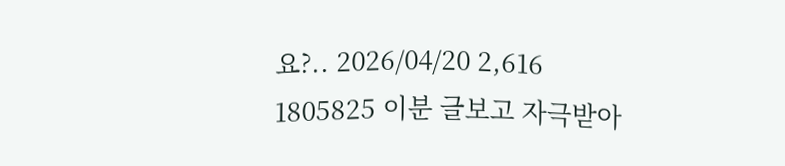요?.. 2026/04/20 2,616
1805825 이분 글보고 자극받아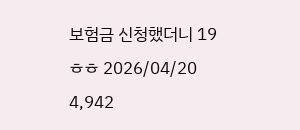보험금 신청했더니 19 ㅎㅎ 2026/04/20 4,942